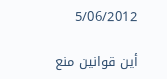5/06/2012

أين قوانين منع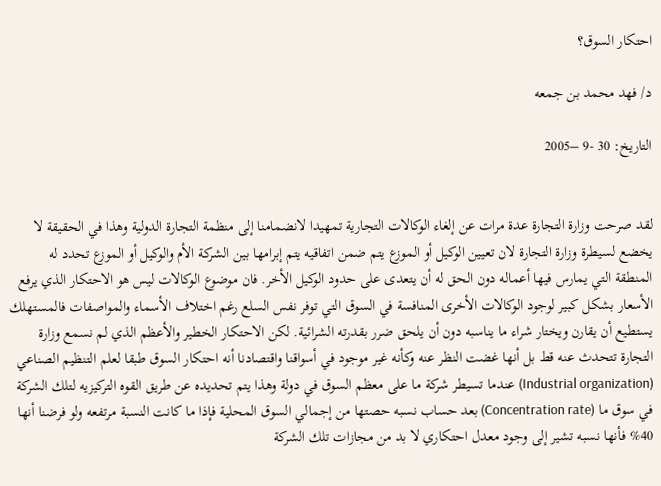احتكار السوق؟

د/ فهد محمد بن جمعه

التاريخ: 30 -9 –2005


لقد صرحت وزارة التجارة عدة مرات عن إلغاء الوكالات التجارية تمهيدا لانضمامنا إلى منظمة التجارة الدولية وهذا في الحقيقة لا يخضع لسيطرة وزارة التجارة لان تعيين الوكيل أو الموزع يتم ضمن اتفاقيه يتم إبرامها بين الشركة الأم والوكيل أو الموزع تحدد له المنطقة التي يمارس فيها أعماله دون الحق له أن يتعدى على حدود الوكيل الأخر. فان موضوع الوكالات ليس هو الاحتكار الذي يرفع الأسعار بشكل كبير لوجود الوكالات الأخرى المنافسة في السوق التي توفر نفس السلع رغم اختلاف الأسماء والمواصفات فالمستهلك يستطيع أن يقارن ويختار شراء ما يناسبه دون أن يلحق ضرر بقدرته الشرائية. لكن الاحتكار الخطير والأعظم الذي لم نسمع وزارة التجارة تتحدث عنه قط بل أنها غضت النظر عنه وكأنه غير موجود في أسواقنا واقتصادنا أنه احتكار السوق طبقا لعلم التنظيم الصناعي (Industrial organization) عندما تسيطر شركة ما على معظم السوق في دولة وهذا يتم تحديده عن طريق القوه التركيزيه لتلك الشركة في سوق ما (Concentration rate) بعد حساب نسبه حصتها من إجمالي السوق المحلية فإذا ما كانت النسبة مرتفعه ولو فرضنا أنها 40% فأنها نسبه تشير إلى وجود معدل احتكاري لا بد من مجازات تلك الشركة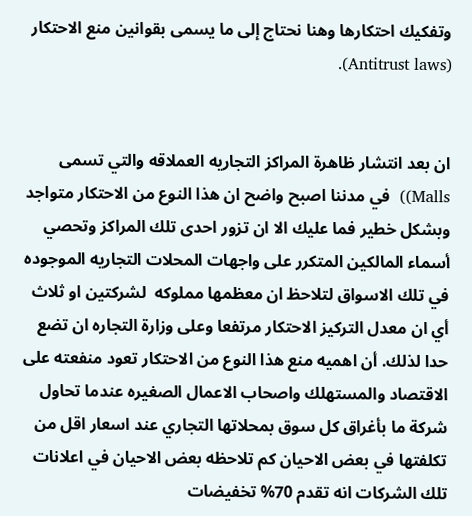وتفكيك احتكارها وهنا نحتاج إلى ما يسمى بقوانين منع الاحتكار (Antitrust laws).


ان بعد انتشار ظاهرة المراكز التجاريه العملاقه والتي تسمى Malls))  في مدننا اصبح واضح ان هذا النوع من الاحتكار متواجد وبشكل خطير فما عليك الا ان تزور احدى تلك المراكز وتحصي أسماء المالكين المتكرر على واجهات المحلات التجاريه الموجوده في تلك الاسواق لتلاحظ ان معظمها مملوكه  لشركتين او ثلاث أي ان معدل التركيز الاحتكار مرتفعا وعلى وزارة التجاره ان تضع حدا لذلك. أن اهميه منع هذا النوع من الاحتكار تعود منفعته على الاقتصاد والمستهلك واصحاب الاعمال الصغيره عندما تحاول شركة ما بأغراق كل سوق بمحلاتها التجاري عند اسعار اقل من تكلفتها في بعض الاحيان كم تلاحظه بعض الاحيان في اعلانات  تلك الشركات انه تقدم 70% تخفيضات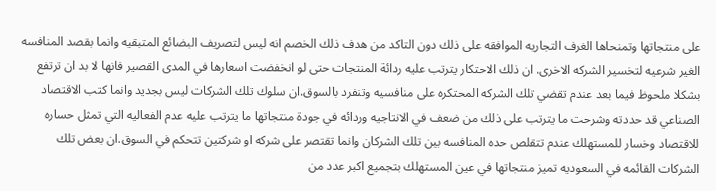على منتجاتها وتمنحاها الغرف التجاريه الموافقه على ذلك دون التاكد من هدف ذلك الخصم انه ليس لتصريف البضائع المتبقيه وانما بقصد المنافسه الغير شرعيه لتخسير الشركه الاخرى. ان ذلك الاحتكار يترتب عليه ردائة المنتجات حتى لو انخفضت اسعارها في المدى القصير فانها لا بد ان ترتفع بشكلا ملحوظ فيما بعد عندم تقضي تلك الشركه المحتكره على منافسيه وتنفرد بالسوق.ان سلوك تلك الشركات ليس بجديد وانما كتب الاقتصاد الصناعي قد حددته وشرحت ما يترتب على ذلك من ضعف في الانتاجيه وردائه في جودة منتجاتها ما يترتب عليه عدم الفعاليه التي تمثل حساره للاقتصاد وخسار للمستهلك عندم تتقلص حده المنافسه بين تلك الشركان وانما تقتصر على شركه او شركتين تتحكم في السوق.ان بعض تلك الشركات القائمه في السعوديه تميز منتجاتها في عين المستهلك بتجميع اكبر عدد من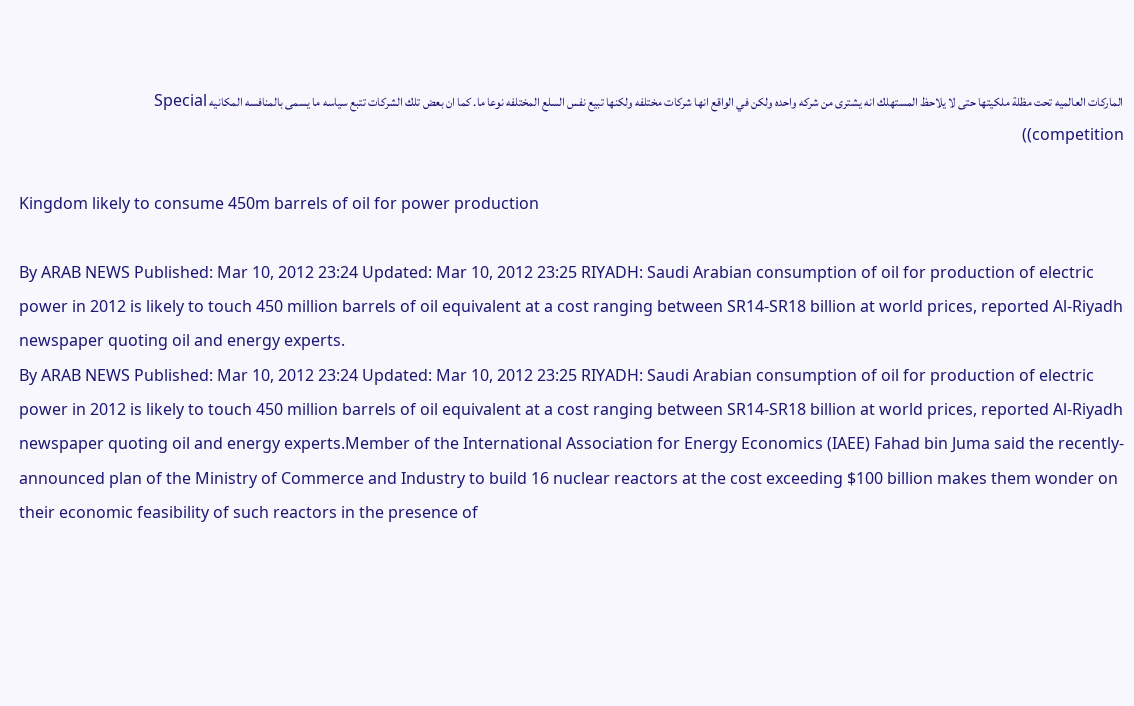الماركات العالميه تحت مظلة ملكيتها حتى لا يلاحظ المستهلك انه يشترى من شركه واحده ولكن في الواقع انها شركات مختلفه ولكنها تبيع نفس السلع المختلفه نوعا ما. كما ان بعض تلك الشركات تتبع سياسه ما يسمى بالمنافسه المكانيه Special competition))

Kingdom likely to consume 450m barrels of oil for power production

By ARAB NEWS Published: Mar 10, 2012 23:24 Updated: Mar 10, 2012 23:25 RIYADH: Saudi Arabian consumption of oil for production of electric power in 2012 is likely to touch 450 million barrels of oil equivalent at a cost ranging between SR14-SR18 billion at world prices, reported Al-Riyadh newspaper quoting oil and energy experts.
By ARAB NEWS Published: Mar 10, 2012 23:24 Updated: Mar 10, 2012 23:25 RIYADH: Saudi Arabian consumption of oil for production of electric power in 2012 is likely to touch 450 million barrels of oil equivalent at a cost ranging between SR14-SR18 billion at world prices, reported Al-Riyadh newspaper quoting oil and energy experts.Member of the International Association for Energy Economics (IAEE) Fahad bin Juma said the recently-announced plan of the Ministry of Commerce and Industry to build 16 nuclear reactors at the cost exceeding $100 billion makes them wonder on their economic feasibility of such reactors in the presence of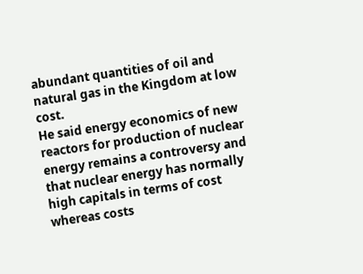abundant quantities of oil and natural gas in the Kingdom at low cost.
He said energy economics of new reactors for production of nuclear energy remains a controversy and that nuclear energy has normally high capitals in terms of cost whereas costs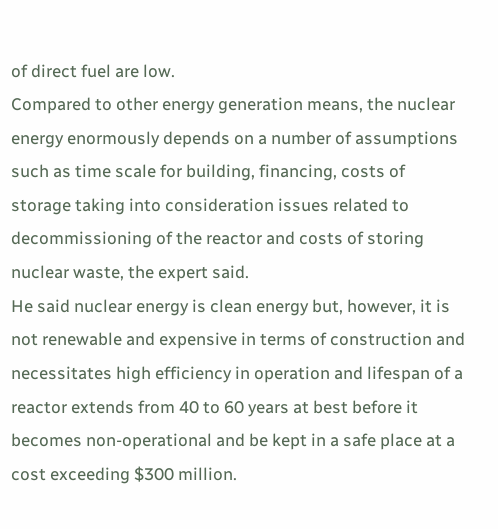of direct fuel are low.
Compared to other energy generation means, the nuclear energy enormously depends on a number of assumptions such as time scale for building, financing, costs of storage taking into consideration issues related to decommissioning of the reactor and costs of storing nuclear waste, the expert said.
He said nuclear energy is clean energy but, however, it is not renewable and expensive in terms of construction and necessitates high efficiency in operation and lifespan of a reactor extends from 40 to 60 years at best before it becomes non-operational and be kept in a safe place at a cost exceeding $300 million.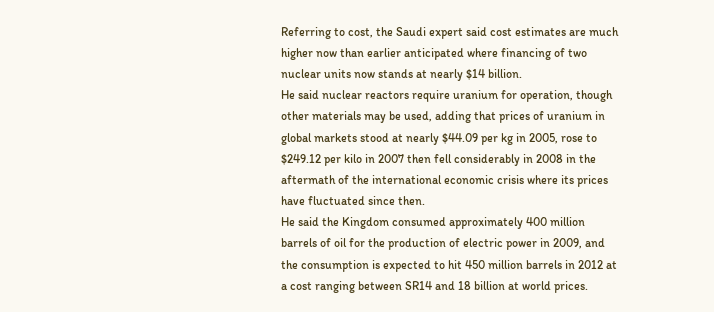Referring to cost, the Saudi expert said cost estimates are much higher now than earlier anticipated where financing of two nuclear units now stands at nearly $14 billion.
He said nuclear reactors require uranium for operation, though other materials may be used, adding that prices of uranium in global markets stood at nearly $44.09 per kg in 2005, rose to $249.12 per kilo in 2007 then fell considerably in 2008 in the aftermath of the international economic crisis where its prices have fluctuated since then.
He said the Kingdom consumed approximately 400 million barrels of oil for the production of electric power in 2009, and the consumption is expected to hit 450 million barrels in 2012 at a cost ranging between SR14 and 18 billion at world prices.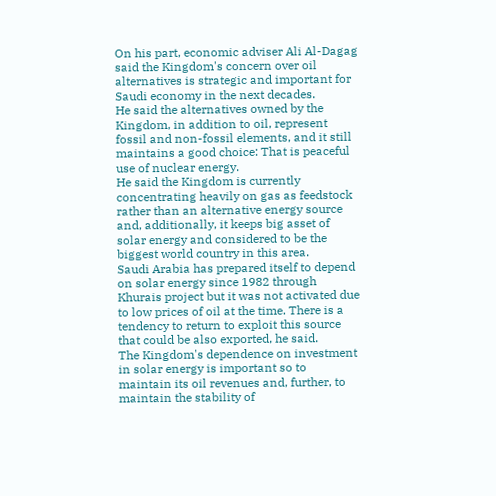On his part, economic adviser Ali Al-Dagag said the Kingdom's concern over oil alternatives is strategic and important for Saudi economy in the next decades.
He said the alternatives owned by the Kingdom, in addition to oil, represent fossil and non-fossil elements, and it still maintains a good choice: That is peaceful use of nuclear energy.
He said the Kingdom is currently concentrating heavily on gas as feedstock rather than an alternative energy source and, additionally, it keeps big asset of solar energy and considered to be the biggest world country in this area.
Saudi Arabia has prepared itself to depend on solar energy since 1982 through Khurais project but it was not activated due to low prices of oil at the time. There is a tendency to return to exploit this source that could be also exported, he said.
The Kingdom's dependence on investment in solar energy is important so to maintain its oil revenues and, further, to maintain the stability of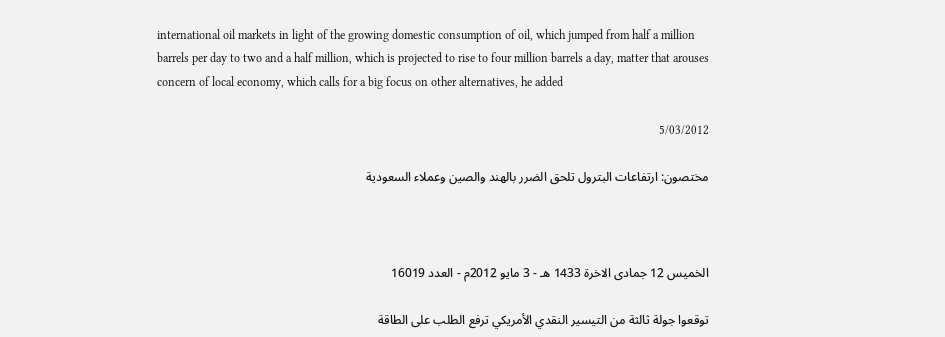international oil markets in light of the growing domestic consumption of oil, which jumped from half a million barrels per day to two and a half million, which is projected to rise to four million barrels a day, matter that arouses concern of local economy, which calls for a big focus on other alternatives, he added

5/03/2012

مختصون: ارتفاعات البترول تلحق الضرر بالهند والصين وعملاء السعودية



الخميس 12 جمادى الاخرة 1433 هـ - 3 مايو 2012م - العدد 16019

توقعوا جولة ثالثة من التيسير النقدي الأمريكي ترفع الطلب على الطاقة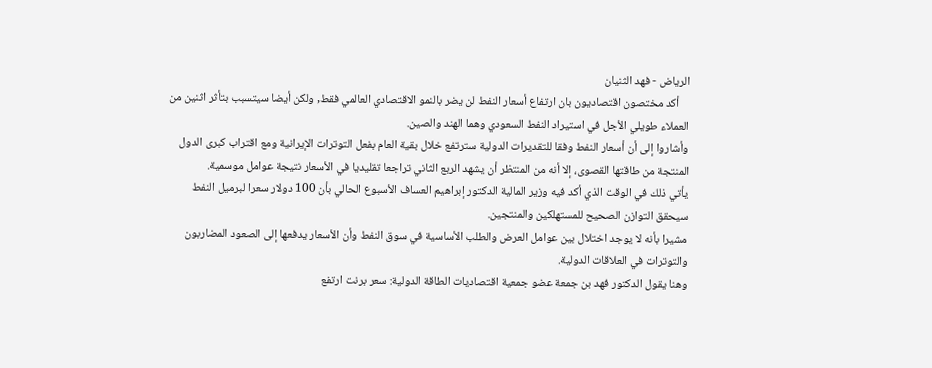الرياض - فهد الثنيان
    أكد مختصون اقتصاديون بان ارتفاع أسعار النفط لن يضر بالنمو الاقتصادي العالمي فقط, ولكن أيضا سيتسبب بتأثر اثنين من العملاء طويلي الأجل في استيراد النفط السعودي وهما الهند والصين.
وأشاروا إلى أن أسعار النفط وفقا للتقديرات الدولية سترتفع خلال بقية العام بفعل التوترات الإيرانية ومع اقتراب كبرى الدول المنتجة من طاقتها القصوى، إلا أنه من المنتظر أن يشهد الربع الثاني تراجعا تقليديا في الأسعار نتيجة عوامل موسمية.
يأتي ذلك في الوقت الذي أكد فيه وزير المالية الدكتور إبراهيم العساف الأسبوع الحالي بأن 100 دولار سعرا لبرميل النفط سيحقق التوازن الصحيح للمستهلكين والمنتجين.
مشيرا بأنه لا يوجد اختلال بين عوامل العرض والطلب الأساسية في سوق النفط وأن الأسعار يدفعها إلى الصعود المضاربون والتوترات في العلاقات الدولية.
وهنا يقول الدكتور فهد بن جمعة عضو جمعية اقتصاديات الطاقة الدولية: سعر برنت ارتفع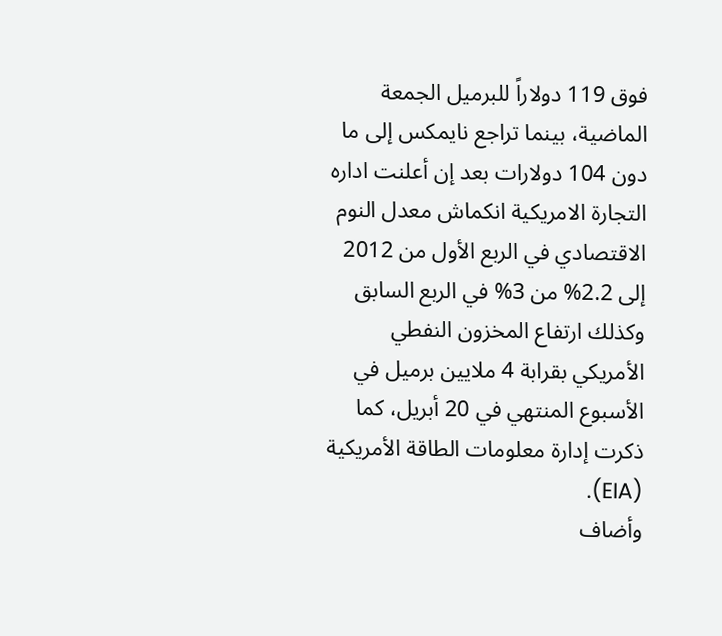فوق 119 دولاراً للبرميل الجمعة الماضية، بينما تراجع نايمكس إلى ما دون 104 دولارات بعد إن أعلنت اداره التجارة الامريكية انكماش معدل النوم الاقتصادي في الربع الأول من 2012 إلى 2.2% من 3% في الربع السابق وكذلك ارتفاع المخزون النفطي الأمريكي بقرابة 4 ملايين برميل في الأسبوع المنتهي في 20 أبريل، كما ذكرت إدارة معلومات الطاقة الأمريكية (EIA).
وأضاف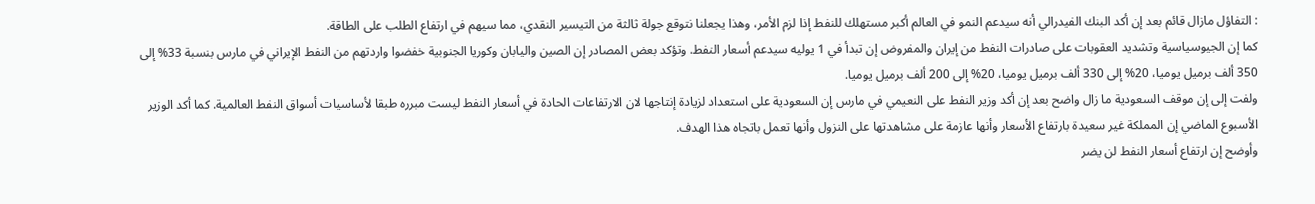: التفاؤل مازال قائم بعد إن أكد البنك الفيدرالي أنه سيدعم النمو في العالم أكبر مستهلك للنفط إذا لزم الأمر، وهذا يجعلنا نتوقع جولة ثالثة من التيسير النقدي، مما سيهم في ارتفاع الطلب على الطاقة.
كما إن الجيوسياسية وتشديد العقوبات على صادرات النفط من إيران والمفروض إن تبدأ في 1 يوليه سيدعم أسعار النفط. وتؤكد بعض المصادر إن الصين واليابان وكوريا الجنوبية خفضوا واردتهم من النفط الإيراني في مارس بنسبة 33% إلى 350 ألف برميل يوميا، 20% إلى 330 ألف برميل يوميا، 20% إلى 200 ألف برميل يوميا.
ولفت إلى إن موقف السعودية ما زال واضح بعد إن أكد وزير النفط على النعيمي في مارس إن السعودية على استعداد لزيادة إنتاجها لان الارتفاعات الحادة في أسعار النفط ليست مبرره طبقا لأساسيات أسواق النفط العالمية. كما أكد الوزير الأسبوع الماضي إن المملكة غير سعيدة بارتفاع الأسعار وأنها عازمة على مشاهدتها على النزول وأنها تعمل باتجاه هذا الهدف.
وأوضح إن ارتفاع أسعار النفط لن يضر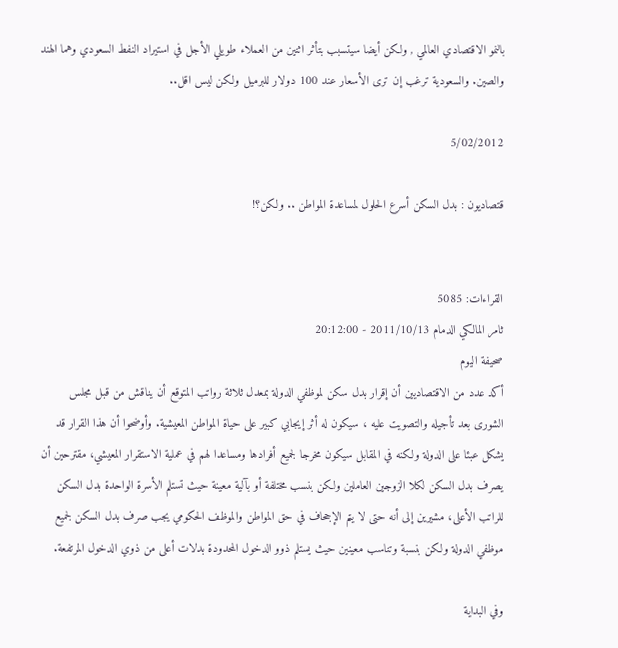بالنمو الاقتصادي العالمي , ولكن أيضا سيتسبب بتأثر اثنين من العملاء طويلي الأجل في استيراد النفط السعودي وهما الهند والصين. والسعودية ترغب إن ترى الأسعار عند 100 دولار للبرميل ولكن ليس اقل..

5/02/2012

قتصاديون : بدل السكن أسرع الحلول لمساعدة المواطن .. ولكن؟!


القراءات: 5085
ثامر المالكي الدمام 2011/10/13 - 20:12:00
صحيفة اليوم
أكد عدد من الاقتصاديين أن إقرار بدل سكن لموظفي الدولة بمعدل ثلاثة رواتب المتوقع أن يناقش من قبل مجلس الشورى بعد تأجيله والتصويت عليه ، سيكون له أثر إيجابي كبير على حياة المواطن المعيشية. وأوضحوا أن هذا القرار قد يشكل عبئا على الدولة ولكنه في المقابل سيكون مخرجا لجميع أفرادها ومساعدا لهم في عملية الاستقرار المعيشي، مقترحين أن يصرف بدل السكن لكلا الزوجين العاملين ولكن بنسب مختلفة أو بآلية معينة حيث تستلم الأسرة الواحدة بدل السكن للراتب الأعلى، مشيرين إلى أنه حتى لا يتم الإجحاف في حق المواطن والموظف الحكومي يجب صرف بدل السكن لجميع موظفي الدولة ولكن بنسبة وتناسب معينين حيث يستلم ذوو الدخول المحدودة بدلات أعلى من ذوي الدخول المرتفعة.

وفي البداية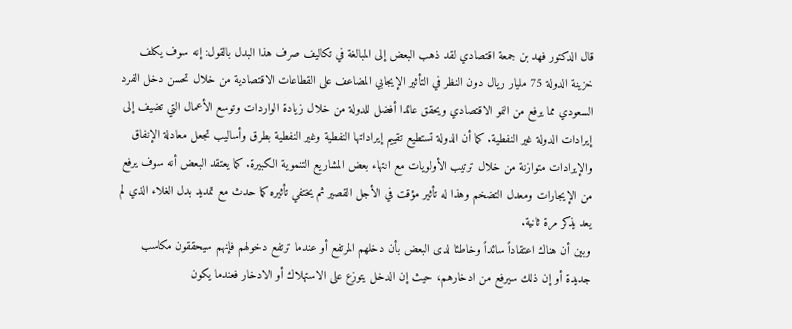قال الدكتور فهد بن جمعة اقتصادي لقد ذهب البعض إلى المبالغة في تكاليف صرف هذا البدل بالقول: إنه سوف يكلف خزينة الدولة 75 مليار ريال دون النظر في التأثير الإيجابي المضاعف على القطاعات الاقتصادية من خلال تحسن دخل الفرد السعودي مما يرفع من النمو الاقتصادي ويحقق عائدا أفضل للدولة من خلال زيادة الواردات وتوسع الأعمال التي تضيف إلى إيرادات الدولة غير النفطية. كما أن الدولة تستطيع تقييم إيراداتها النفطية وغير النفطية بطرق وأساليب تجعل معادلة الإنفاق والإيرادات متوازنة من خلال ترتيب الأولويات مع انتهاء بعض المشاريع التنموية الكبيرة. كما يعتقد البعض أنه سوف يرفع من الإيجارات ومعدل التضخم وهذا له تأثير مؤقت في الأجل القصير ثم يختفي تأثيره كما حدث مع تمديد بدل الغلاء الذي لم يعد يذكر مرة ثانية.
وبين أن هناك اعتقاداً سائداً وخاطئا لدى البعض بأن دخلهم المرتفع أو عندما ترتفع دخولهم فإنهم سيحققون مكاسب جديدة أو إن ذلك سيرفع من ادخارهم، حيث إن الدخل يتوزع على الاستهلاك أو الادخار فعندما يكون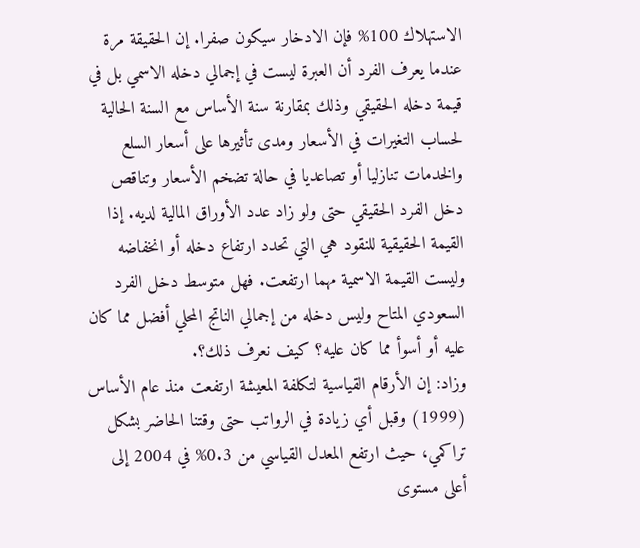الاستهلاك 100% فإن الادخار سيكون صفرا. إن الحقيقة مرة عندما يعرف الفرد أن العبرة ليست في إجمالي دخله الاسمي بل في قيمة دخله الحقيقي وذلك بمقارنة سنة الأساس مع السنة الحالية لحساب التغيرات في الأسعار ومدى تأثيرها على أسعار السلع والخدمات تنازليا أو تصاعديا في حالة تضخم الأسعار وتناقص دخل الفرد الحقيقي حتى ولو زاد عدد الأوراق المالية لديه. إذا القيمة الحقيقية للنقود هي التي تحدد ارتفاع دخله أو انخفاضه وليست القيمة الاسمية مهما ارتفعت. فهل متوسط دخل الفرد السعودي المتاح وليس دخله من إجمالي الناتج المحلي أفضل مما كان عليه أو أسوأ مما كان عليه؟ كيف نعرف ذلك؟.
وزاد: إن الأرقام القياسية لتكلفة المعيشة ارتفعت منذ عام الأساس (1999) وقبل أي زيادة في الرواتب حتى وقتنا الحاضر بشكل تراكمي، حيث ارتفع المعدل القياسي من 0.3% في 2004 إلى أعلى مستوى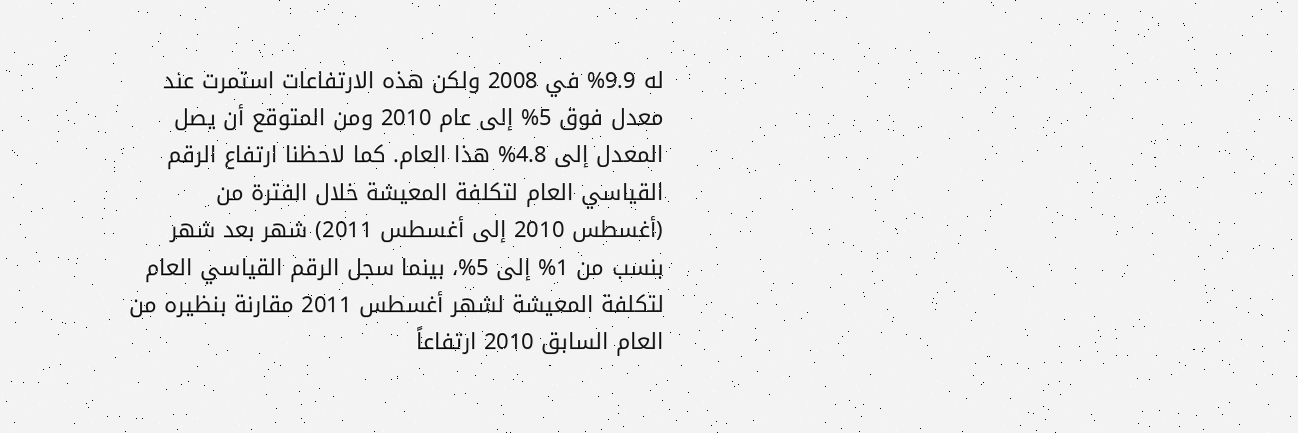له 9.9% في 2008 ولكن هذه الارتفاعات استمرت عند معدل فوق 5% إلى عام 2010 ومن المتوقع أن يصل المعدل إلى 4.8% هذا العام. كما لاحظنا ارتفاع الرقم القياسي العام لتكلفة المعيشة خلال الفترة من (أغسطس 2010 إلى أغسطس 2011) شهر بعد شهر بنسب من 1% إلى 5%، بينما سجل الرقم القياسي العام لتكلفة المعيشة لشهر أغسطس 2011 مقارنة بنظيره من العام السابق 2010 ارتفاعاً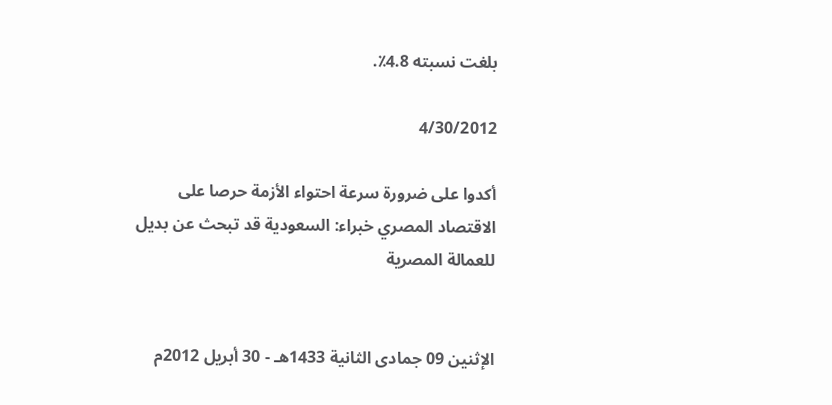بلغت نسبته 4.8٪.

4/30/2012

أكدوا على ضرورة سرعة احتواء الأزمة حرصا على الاقتصاد المصري خبراء: السعودية قد تبحث عن بديل للعمالة المصرية


الإثنين 09 جمادى الثانية 1433هـ - 30 أبريل 2012م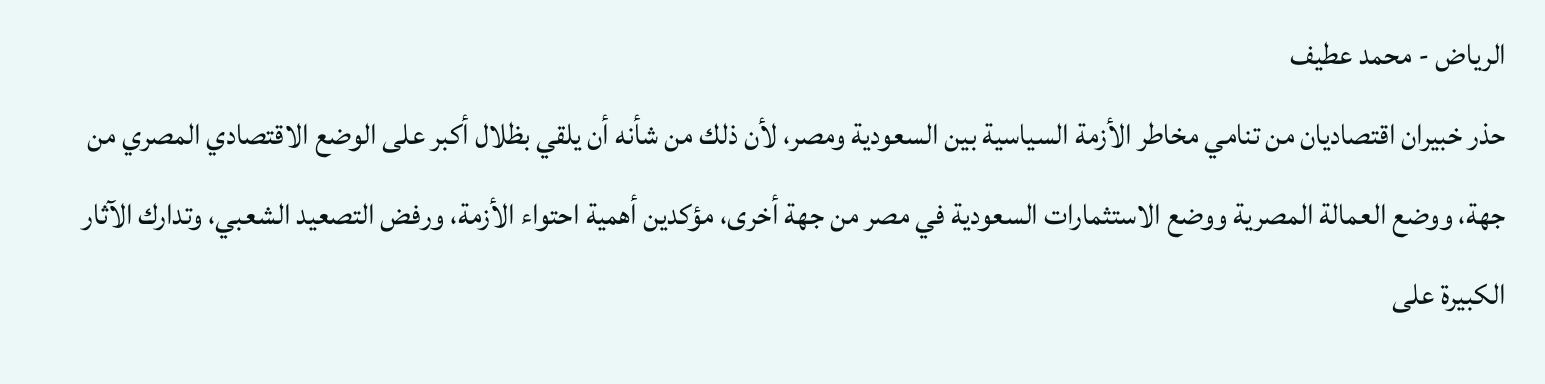الرياض - محمد عطيف
حذر خبيران اقتصاديان من تنامي مخاطر الأزمة السياسية بين السعودية ومصر، لأن ذلك من شأنه أن يلقي بظلال أكبر على الوضع الاقتصادي المصري من جهة، ووضع العمالة المصرية ووضع الاستثمارات السعودية في مصر من جهة أخرى، مؤكدين أهمية احتواء الأزمة، ورفض التصعيد الشعبي، وتدارك الآثار الكبيرة على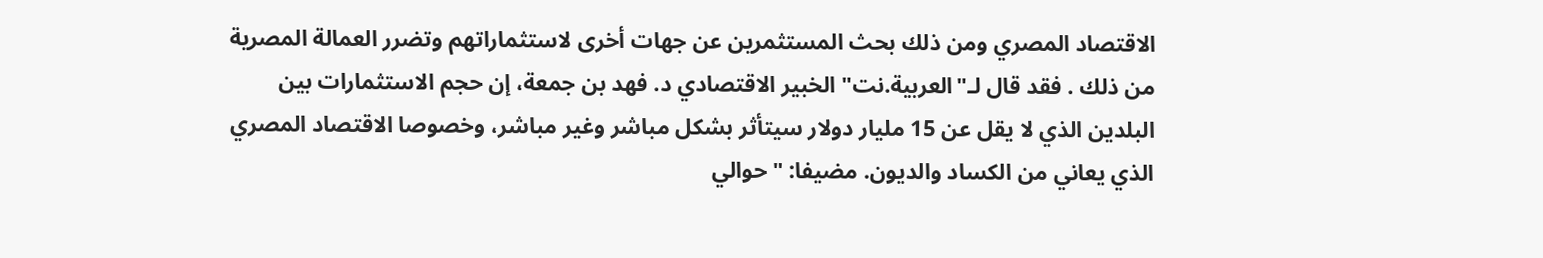الاقتصاد المصري ومن ذلك بحث المستثمرين عن جهات أخرى لاستثماراتهم وتضرر العمالة المصرية من ذلك . فقد قال لـ"العربية.نت" الخبير الاقتصادي د. فهد بن جمعة، إن حجم الاستثمارات بين البلدين الذي لا يقل عن 15 مليار دولار سيتأثر بشكل مباشر وغير مباشر، وخصوصا الاقتصاد المصري الذي يعاني من الكساد والديون. مضيفا: "حوالي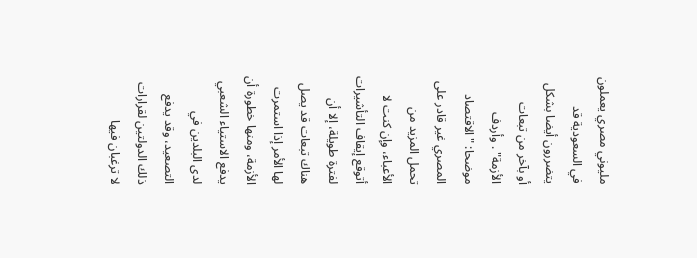مليوني مصري يعملون في السعودية قد يتضررون أيضا بشكل أو بآخر من تبعات الأزمة" . وأردف موضحا: "الاقتصاد المصري غير قادر على تحمل المزيد من الأعباء، وإن كنت لا أتوقع إيقاف التأشيرات لفترة طويلة، إلا أن هناك تبعات قد يصل لها الأمر إذا استمرت الأزمة، ومنها خطورة أن يدفع الاستياء الشعبي لدى البلدين في التصعيد، وقد يدفع ذلك الدولتين لقرارات لا ترغبان فيها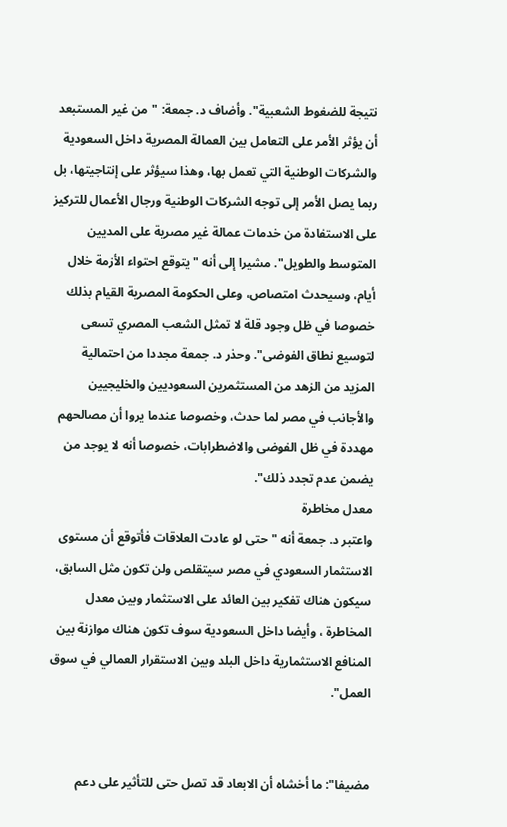نتيجة للضغوط الشعبية". وأضاف د. جمعة: "من غير المستبعد أن يؤثر الأمر على التعامل بين العمالة المصرية داخل السعودية والشركات الوطنية التي تعمل بها، وهذا سيؤثر على إنتاجيتها، بل ربما يصل الأمر إلى توجه الشركات الوطنية ورجال الأعمال للتركيز على الاستفادة من خدمات عمالة غير مصرية على المديين المتوسط والطويل". مشيرا إلى أنه "يتوقع احتواء الأزمة خلال أيام، وسيحدث امتصاص، وعلى الحكومة المصرية القيام بذلك خصوصا في ظل وجود قلة لا تمثل الشعب المصري تسعى لتوسيع نطاق الفوضى". وحذر د. جمعة مجددا من احتمالية المزيد من الزهد من المستثمرين السعوديين والخليجيين والأجانب في مصر لما حدث، وخصوصا عندما يروا أن مصالحهم مهددة في ظل الفوضى والاضطرابات، خصوصا أنه لا يوجد من يضمن عدم تجدد ذلك".
معدل مخاطرة
واعتبر د. جمعة أنه "حتى لو عادت العلاقات فأتوقع أن مستوى الاستثمار السعودي في مصر سيتقلص ولن تكون مثل السابق، سيكون هناك تفكير بين العائد على الاستثمار وبين معدل المخاطرة ، وأيضا داخل السعودية سوف تكون هناك موازنة بين المنافع الاستثمارية داخل البلد وبين الاستقرار العمالي في سوق العمل".


مضيفا": ما أخشاه أن الابعاد قد تصل حتى للتأثير على دعم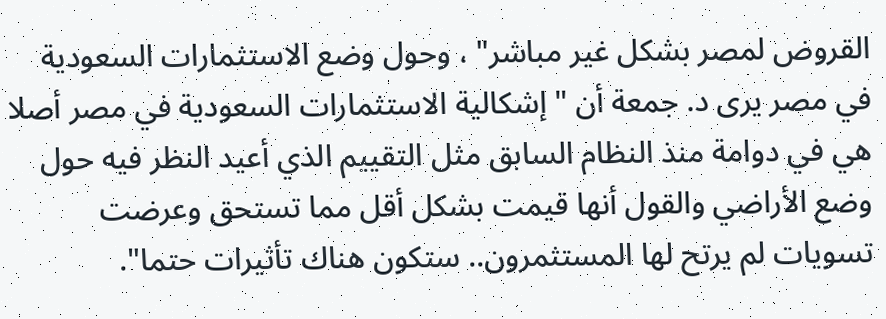القروض لمصر بشكل غير مباشر" ، وحول وضع الاستثمارات السعودية في مصر يرى د. جمعة أن " إشكالية الاستثمارات السعودية في مصر أصلا هي في دوامة منذ النظام السابق مثل التقييم الذي أعيد النظر فيه حول وضع الأراضي والقول أنها قيمت بشكل أقل مما تستحق وعرضت تسويات لم يرتح لها المستثمرون.. ستكون هناك تأثيرات حتما".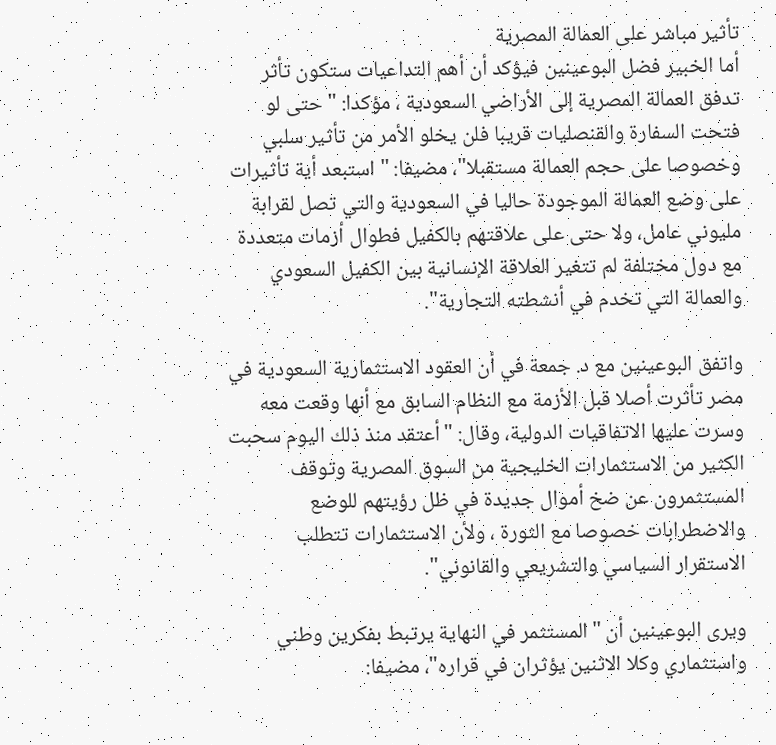تأثير مباشر على العمالة المصرية
أما الخبير فضل البوعينين فيؤكد أن أهم التداعيات ستكون تأثر تدفق العمالة المصرية إلى الأراضي السعودية ، مؤكدا: " حتى لو فتحت السفارة والقنصليات قريبا فلن يخلو الأمر من تأثير سلبي وخصوصا على حجم العمالة مستقبلا"، مضيفا: " استبعد أية تأثيرات على وضع العمالة الموجودة حاليا في السعودية والتي تصل لقرابة مليوني عامل، ولا حتى على علاقتهم بالكفيل فطوال أزمات متعددة مع دول مختلفة لم تتغير العلاقة الإنسانية بين الكفيل السعودي والعمالة التي تخدم في أنشطته التجارية".

واتفق البوعينين مع د. جمعة في أن العقود الاستثمارية السعودية في مصر تأثرت أصلا قبل الأزمة مع النظام السابق مع أنها وقعت معه وسرت عليها الاتفاقيات الدولية، وقال: "أعتقد منذ ذلك اليوم سحبت الكثير من الاستثمارات الخليجية من السوق المصرية وتوقف المستثمرون عن ضخ أموال جديدة في ظل رؤيتهم للوضع والاضطرابات خصوصا مع الثورة ، ولأن الاستثمارات تتطلب الاستقرار السياسي والتشريعي والقانوني".

ويرى البوعينين أن "المستثمر في النهاية يرتبط بفكرين وطني واستثماري وكلا الاثنين يؤثران في قراره"، مضيفا: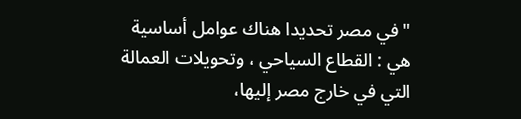"في مصر تحديدا هناك عوامل أساسية هي : القطاع السياحي ، وتحويلات العمالة التي في خارج مصر إليها،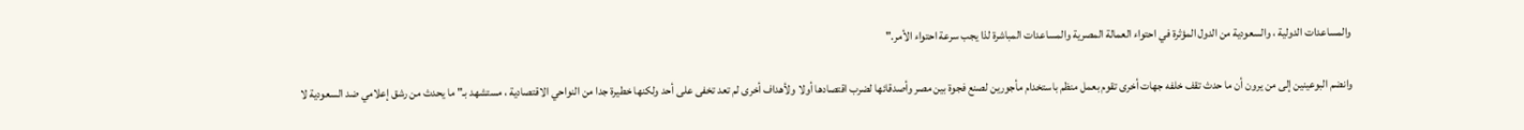والمساعدات الدولية ، والسعودية من الدول المؤثرة في احتواء العمالة المصرية والمساعدات المباشرة لذا يجب سرعة احتواء الأمر."

وانضم البوعينين إلى من يرون أن ما حدث تقف خلفه جهات أخرى تقوم بعمل منظم باستخدام مأجورين لصنع فجوة بين مصر وأصدقائها لضرب اقتصادها أولا ولأهداف أخرى لم تعد تخفى على أحد ولكنها خطيرة جدا من النواحي الاقتصادية ، مستشهد بـ" ما يحدث من رشق إعلامي ضد السعودية لا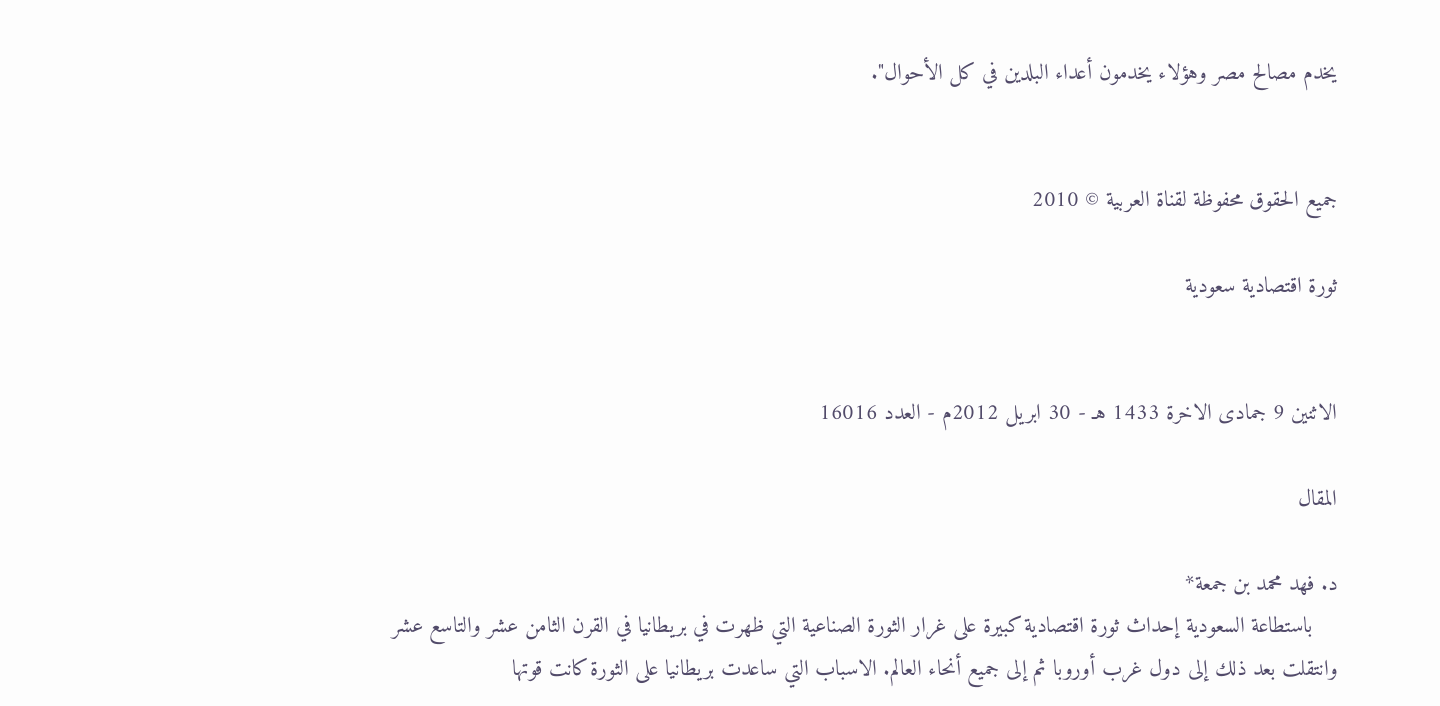يخدم مصالح مصر وهؤلاء يخدمون أعداء البلدين في كل الأحوال".


جميع الحقوق محفوظة لقناة العربية © 2010

ثورة اقتصادية سعودية


الاثنين 9 جمادى الاخرة 1433 هـ - 30 ابريل 2012م - العدد 16016

المقال

د. فهد محمد بن جمعة*
    باستطاعة السعودية إحداث ثورة اقتصادية كبيرة على غرار الثورة الصناعية التي ظهرت في بريطانيا في القرن الثامن عشر والتاسع عشر وانتقلت بعد ذلك إلى دول غرب أوروبا ثم إلى جميع أنحاء العالم. الاسباب التي ساعدت بريطانيا على الثورة كانت قوتها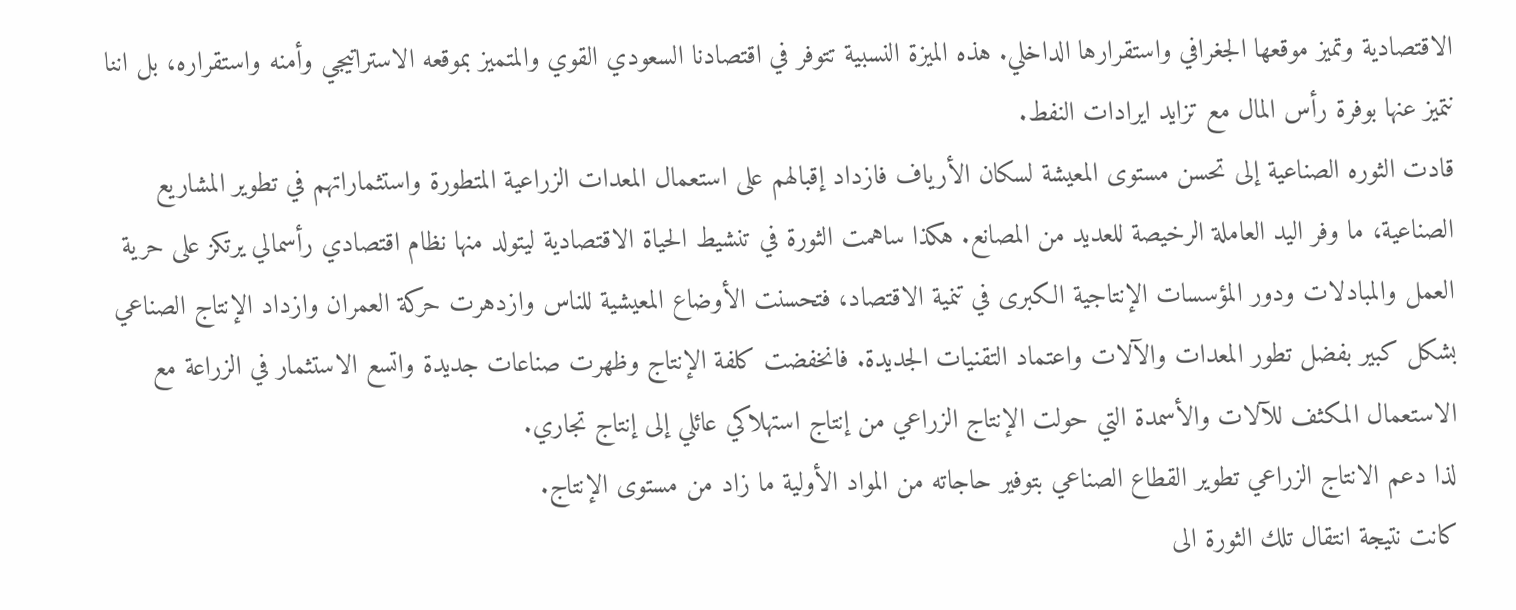الاقتصادية وتميز موقعها الجغرافي واستقرارها الداخلي. هذه الميزة النسبية تتوفر في اقتصادنا السعودي القوي والمتميز بموقعه الاستراتيجي وأمنه واستقراره، بل اننا نتميز عنها بوفرة رأس المال مع تزايد ايرادات النفط.
قادت الثوره الصناعية إلى تحسن مستوى المعيشة لسكان الأرياف فازداد إقبالهم على استعمال المعدات الزراعية المتطورة واستثماراتهم في تطوير المشاريع الصناعية، ما وفر اليد العاملة الرخيصة للعديد من المصانع. هكذا ساهمت الثورة في تنشيط الحياة الاقتصادية ليتولد منها نظام اقتصادي رأسمالي يرتكز على حرية العمل والمبادلات ودور المؤسسات الإنتاجية الكبرى في تنمية الاقتصاد، فتحسنت الأوضاع المعيشية للناس وازدهرت حركة العمران وازداد الإنتاج الصناعي بشكل كبير بفضل تطور المعدات والآلات واعتماد التقنيات الجديدة. فانخفضت كلفة الإنتاج وظهرت صناعات جديدة واتسع الاستثمار في الزراعة مع الاستعمال المكثف للآلات والأسمدة التي حولت الإنتاج الزراعي من إنتاج استهلاكي عائلي إلى إنتاج تجاري.
لذا دعم الانتاج الزراعي تطوير القطاع الصناعي بتوفير حاجاته من المواد الأولية ما زاد من مستوى الإنتاج.
كانت نتيجة انتقال تلك الثورة الى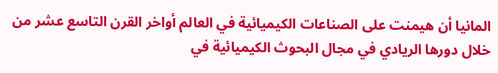المانيا أن هيمنت على الصناعات الكيميائية في العالم أواخر القرن التاسع عشر من خلال دورها الريادي في مجال البحوث الكيميائية في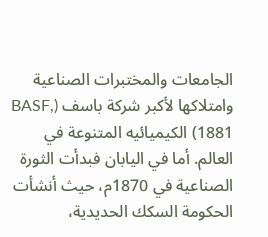الجامعات والمختبرات الصناعية وامتلاكها لأكبر شركة باسف (BASF, 1881) الكيميائيه المتنوعة في العالم. أما في اليابان فبدأت الثورة الصناعية في 1870م، حيث أنشأت الحكومة السكك الحديدية،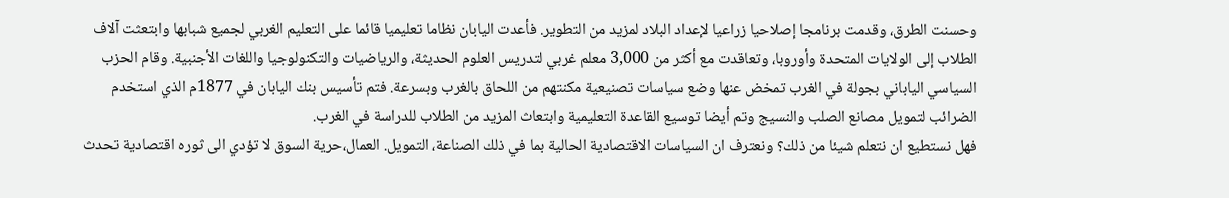وحسنت الطرق، وقدمت برنامجا إصلاحيا زراعيا لإعداد البلاد لمزيد من التطوير. فأعدت اليابان نظاما تعليميا قائما على التعليم الغربي لجميع شبابها وابتعثت آلاف الطلاب إلى الولايات المتحدة وأوروبا، وتعاقدت مع أكثر من 3,000 معلم غربي لتدريس العلوم الحديثة، والرياضيات والتكنولوجيا واللغات الأجنبية. وقام الحزب السياسي الياباني بجولة في الغرب تمخض عنها وضع سياسات تصنيعية مكنتهم من اللحاق بالغرب وبسرعة. فتم تأسيس بنك اليابان في 1877م الذي استخدم الضرائب لتمويل مصانع الصلب والنسيج وتم أيضا توسيع القاعدة التعليمية وابتعاث المزيد من الطلاب للدراسة في الغرب.
فهل نستطيع ان نتعلم شيئا من ذلك؟ ونعترف ان السياسات الاقتصادية الحالية بما في ذلك الصناعة، التمويل. العمال،حرية السوق لا تؤدي الى ثوره اقتصادية تحدث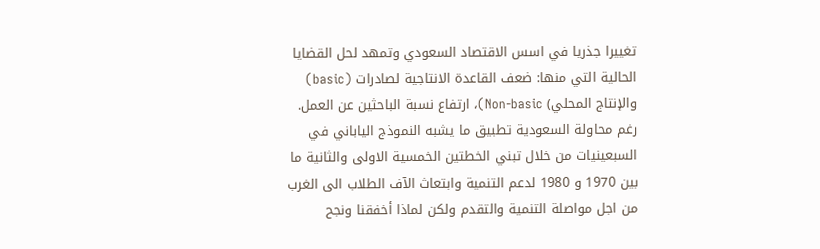تغييرا جذريا في اسس الاقتصاد السعودي وتمهد لحل القضايا الحالية التي منها: ضعف القاعدة الانتاجية لصادرات (basic) والإنتاج المحلي) Non-basic)، ارتفاع نسبة الباحثين عن العمل. رغم محاولة السعودية تطبيق ما يشبه النموذج الياباني في السبعينيات من خلال تبني الخطتين الخمسية الاولى والثانية ما بين 1970 و 1980 لدعم التنمية وابتعاث الآف الطلاب الى الغرب من اجل مواصلة التنمية والتقدم ولكن لماذا أخفقنا ونجح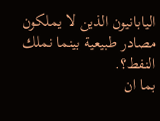اليابانيون الذين لا يملكون مصادر طبيعية بينما نملك النفط؟.
بما ان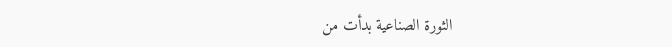الثورة الصناعية بدأت من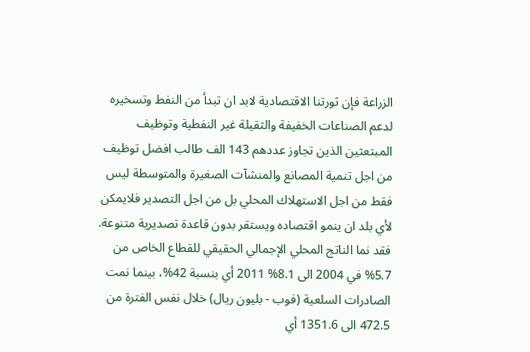الزراعة فإن ثورتنا الاقتصادية لابد ان تبدأ من النفط وتسخيره لدعم الصناعات الخفيفة والثقيلة غير النفطية وتوظيف المبتعثين الذين تجاوز عددهم 143 الف طالب افضل توظيف من اجل تنمية المصانع والمنشآت الصغيرة والمتوسطة ليس فقط من اجل الاستهلاك المحلي بل من اجل التصدير فلايمكن لأي بلد ان ينمو اقتصاده ويستقر بدون قاعدة تصديرية متنوعة. فقد نما الناتج المحلي الإجمالي الحقيقي للقطاع الخاص من 5.7% في 2004 الى 8.1% 2011 أي بنسبة 42%، بينما نمت الصادرات السلعية (فوب - بليون ريال) خلال نفس الفترة من 472.5 الى 1351.6 أي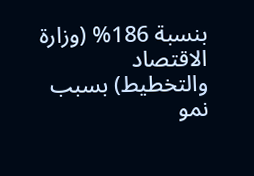بنسبة 186% (وزارة الاقتصاد والتخطيط) بسبب نمو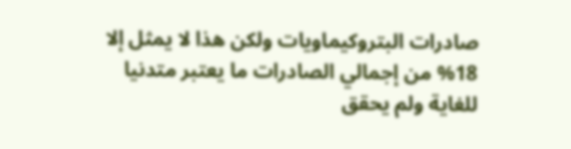صادرات البتروكيماويات ولكن هذا لا يمثل إلا 18% من إجمالي الصادرات ما يعتبر متدنيا للغاية ولم يحقق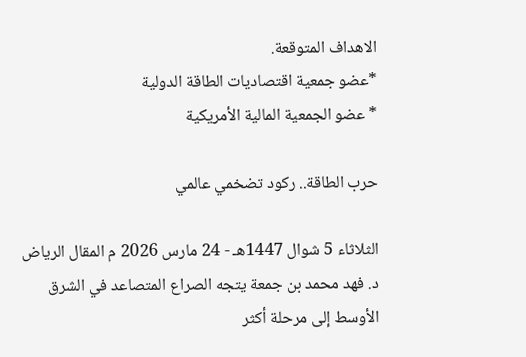الاهداف المتوقعة.
*عضو جمعية اقتصاديات الطاقة الدولية
* عضو الجمعية المالية الأمريكية

حرب الطاقة.. ركود تضخمي عالمي

الثلاثاء 5 شوال 1447هـ - 24 مارس 2026 م المقال الرياض د. فهد محمد بن جمعة يتجه الصراع المتصاعد في الشرق الأوسط إلى مرحلة أكثر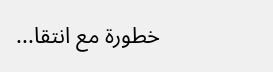خطورة مع انتقا...